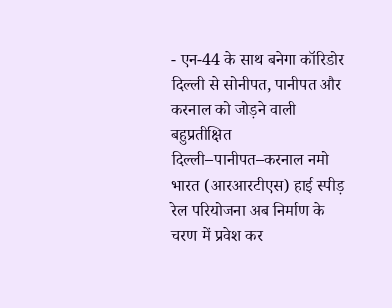- एन-44 के साथ बनेगा कॉरिडोर
दिल्ली से सोनीपत, पानीपत और करनाल को जोड़ने वाली बहुप्रतीक्षित दिल्ली–पानीपत–करनाल नमो भारत (आरआरटीएस) हाई स्पीड़ रेल परियोजना अब निर्माण के चरण में प्रवेश कर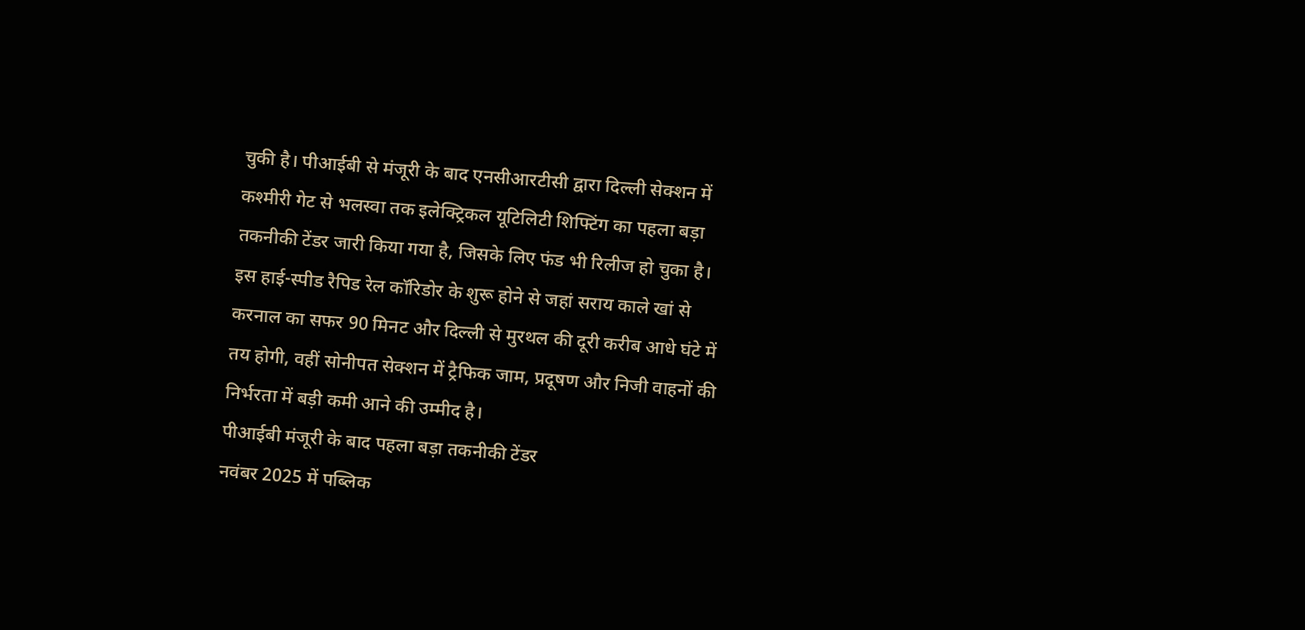चुकी है। पीआईबी से मंजूरी के बाद एनसीआरटीसी द्वारा दिल्ली सेक्शन में कश्मीरी गेट से भलस्वा तक इलेक्ट्रिकल यूटिलिटी शिफ्टिंग का पहला बड़ा तकनीकी टेंडर जारी किया गया है, जिसके लिए फंड भी रिलीज हो चुका है।
इस हाई-स्पीड रैपिड रेल कॉरिडोर के शुरू होने से जहां सराय काले खां से करनाल का सफर 90 मिनट और दिल्ली से मुरथल की दूरी करीब आधे घंटे में तय होगी, वहीं सोनीपत सेक्शन में ट्रैफिक जाम, प्रदूषण और निजी वाहनों की निर्भरता में बड़ी कमी आने की उम्मीद है।
पीआईबी मंजूरी के बाद पहला बड़ा तकनीकी टेंडर
नवंबर 2025 में पब्लिक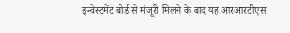इन्वेस्टमेंट बोर्ड से मंजूरी मिलने के बाद यह आरआरटीएस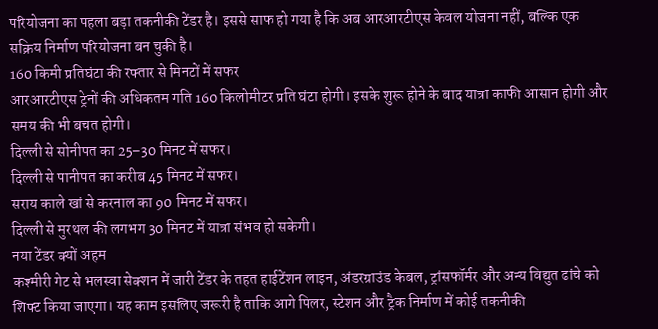परियोजना का पहला बड़ा तकनीकी टेंडर है। इससे साफ हो गया है कि अब आरआरटीएस केवल योजना नहीं, बल्कि एक सक्रिय निर्माण परियोजना बन चुकी है।
160 किमी प्रतिघंटा की रफ्तार से मिनटों में सफर
आरआरटीएस ट्रेनों की अधिकतम गति 160 किलोमीटर प्रति घंटा होगी। इसके शुरू होने के बाद यात्रा काफी आसान होगी और समय की भी बचत होगी।
दिल्ली से सोनीपत का 25–30 मिनट में सफर।
दिल्ली से पानीपत का करीब 45 मिनट में सफर।
सराय काले खां से करनाल का 90 मिनट में सफर।
दिल्ली से मुरथल की लगभग 30 मिनट में यात्रा संभव हो सकेगी।
नया टेंडर क्यों अहम
कश्मीरी गेट से भलस्वा सेक्शन में जारी टेंडर के तहत हाईटेंशन लाइन, अंडरग्राउंड केबल, ट्रांसफॉर्मर और अन्य विद्युत ढांचे को शिफ्ट किया जाएगा। यह काम इसलिए जरूरी है ताकि आगे पिलर, स्टेशन और ट्रैक निर्माण में कोई तकनीकी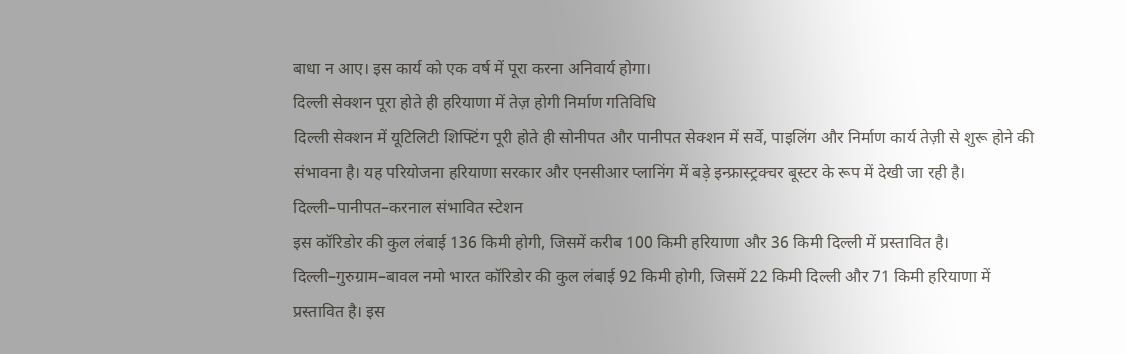बाधा न आए। इस कार्य को एक वर्ष में पूरा करना अनिवार्य होगा।
दिल्ली सेक्शन पूरा होते ही हरियाणा में तेज़ होगी निर्माण गतिविधि
दिल्ली सेक्शन में यूटिलिटी शिफ्टिंग पूरी होते ही सोनीपत और पानीपत सेक्शन में सर्वे, पाइलिंग और निर्माण कार्य तेज़ी से शुरू होने की संभावना है। यह परियोजना हरियाणा सरकार और एनसीआर प्लानिंग में बड़े इन्फ्रास्ट्रक्चर बूस्टर के रूप में देखी जा रही है।
दिल्ली–पानीपत–करनाल संभावित स्टेशन
इस कॉरिडोर की कुल लंबाई 136 किमी होगी, जिसमें करीब 100 किमी हरियाणा और 36 किमी दिल्ली में प्रस्तावित है। दिल्ली–गुरुग्राम–बावल नमो भारत कॉरिडोर की कुल लंबाई 92 किमी होगी, जिसमें 22 किमी दिल्ली और 71 किमी हरियाणा में प्रस्तावित है। इस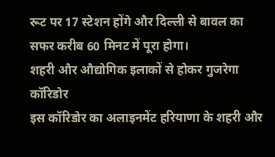रूट पर 17 स्टेशन होंगे और दिल्ली से बावल का सफर करीब 60 मिनट में पूरा होगा।
शहरी और औद्योगिक इलाकों से होकर गुजरेगा कॉरिडोर
इस कॉरिडोर का अलाइनमेंट हरियाणा के शहरी और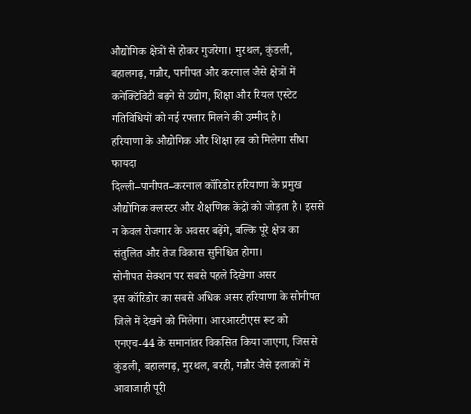औद्योगिक क्षेत्रों से होकर गुजरेगा। मुरथल, कुंडली, बहालगढ़, गन्नौर, पानीपत और करनाल जैसे क्षेत्रों में कनेक्टिविटी बढ़ने से उद्योग, शिक्षा और रियल एस्टेट गतिविधियों को नई रफ्तार मिलने की उम्मीद है।
हरियाणा के औद्योगिक और शिक्षा हब को मिलेगा सीधा फायदा
दिल्ली–पानीपत–करनाल कॉरिडोर हरियाणा के प्रमुख औद्योगिक क्लस्टर और शैक्षणिक केंद्रों को जोड़ता है। इससे न केवल रोजगार के अवसर बढ़ेंगे, बल्कि पूरे क्षेत्र का संतुलित और तेज विकास सुनिश्चित होगा।
सोनीपत सेक्शन पर सबसे पहले दिखेगा असर
इस कॉरिडोर का सबसे अधिक असर हरियाणा के सोनीपत जिले में देखने को मिलेगा। आरआरटीएस रूट को एनएच-44 के समानांतर विकसित किया जाएगा, जिससे कुंडली, बहालगढ़, मुरथल, बरही, गन्नौर जैसे इलाकों में आवाजाही पूरी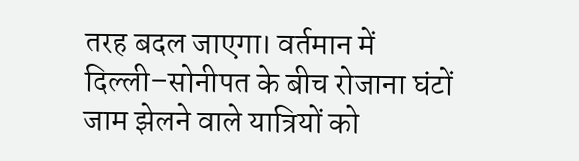तरह बदल जाएगा। वर्तमान में दिल्ली–सोनीपत के बीच रोजाना घंटों जाम झेलने वाले यात्रियों को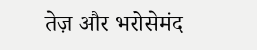तेज़ और भरोसेमंद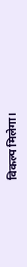विकल्प मिलेगा।